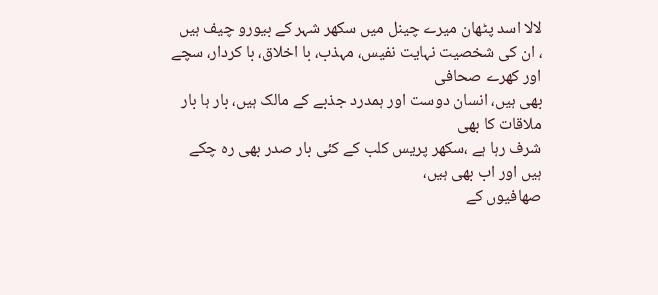لالا اسد پٹھان میرے چینل میں سکھر شہر کے بیورو چیف ہیں
، ان کی شخصیت نہایت نفیس، مہذب، با اخلاق، با کردار، سچے اور کھرے صحافی
بھی ہیں، انسان دوست اور ہمدرد جذبے کے مالک ہیں، بار ہا بار ملاقات کا بھی
شرف رہا ہے ،سکھر پریس کلب کے کئی بار صدر بھی رہ چکے ہیں اور اب بھی ہیں،
صھافیوں کے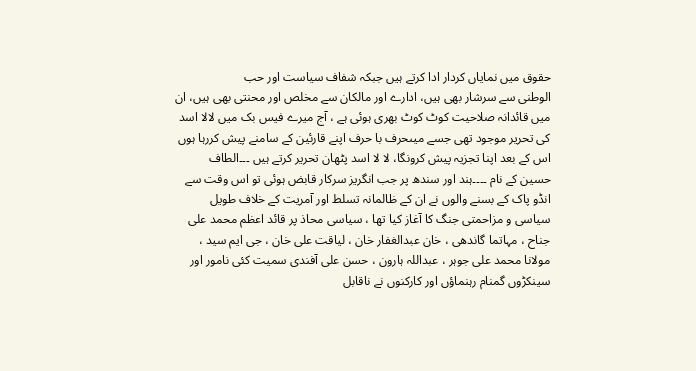حقوق میں نمایاں کردار ادا کرتے ہیں جبکہ شفاف سیاست اور حب
الوطنی سے سرشار بھی ہیں، ادارے اور مالکان سے مخلص اور محنتی بھی ہیں، ان
میں قائدانہ صلاحیت کوٹ کوٹ بھری ہوئی ہے ، آج میرے فیس بک میں لالا اسد
کی تحریر موجود تھی جسے میںحرف با حرف اپنے قارئین کے سامنے پیش کررہا ہوں
اس کے بعد اپنا تجزیہ پیش کرونگا، لا لا اسد پٹھان تحریر کرتے ہیں ۔۔۔الطاف
حسین کے نام ۔۔۔۔ہند اور سندھ پر جب انگریز سرکار قابض ہوئی تو اس وقت سے
انڈو پاک کے بسنے والوں نے ان کے ظالمانہ تسلط اور آمریت کے خلاف طویل
سیاسی و مزاحمتی جنگ کا آغاز کیا تھا ، سیاسی محاذ پر قائد اعظم محمد علی
جناح ، مہاتما گاندھی ، خان عبدالغفار خان ، لیاقت علی خان ، جی ایم سید ،
مولانا محمد علی جوہر ، عبداللہ ہارون ، حسن علی آفندی سمیت کئی نامور اور
سینکڑوں گمنام رہنماؤں اور کارکنوں نے ناقابل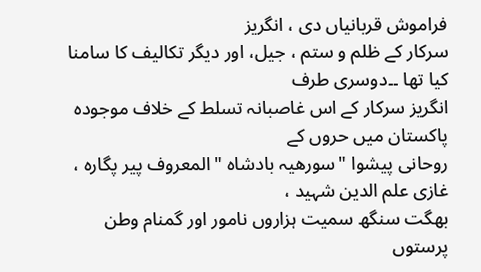فراموش قربانیاں دی ، انگریز
سرکار کے ظلم و ستم ، جیل، اور دیگر تکالیف کا سامنا کیا تھا ۔۔دوسری طرف
انگریز سرکار کے اس غاصبانہ تسلط کے خلاف موجودہ پاکستان میں حروں کے
روحانی پیشوا "سورھیہ بادشاہ "المعروف پیر پگارہ ، غازی علم الدین شہید ،
بھگت سنگھ سمیت ہزاروں نامور اور گمنام وطن پرستوں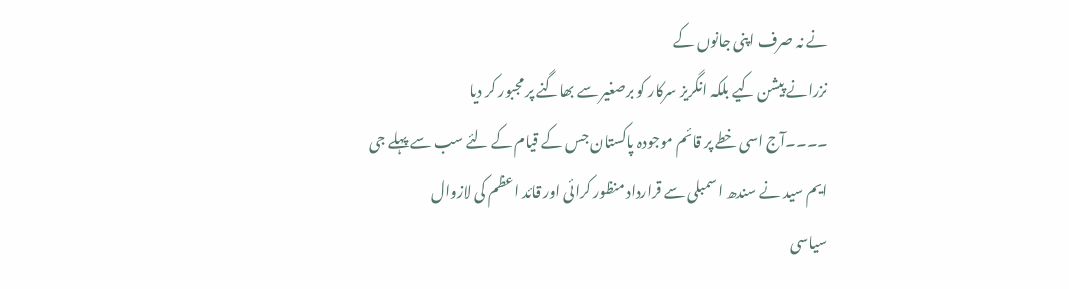نے نہ صرف اپنی جانوں کے
نزرانے پیشن کیے بلکہ انگریز سرکار کو برصغیر سے بھاگنے پر مجبور کر دیا
۔۔۔۔آج اسی خطے پر قائم موجودہ پاکستان جس کے قیام کے لئے سب سے پہلے جی
ایم سید نے سندھ اسمبلی سے قرارداد منظور کرائی اور قائد اعظم کی لازوال
سیاسی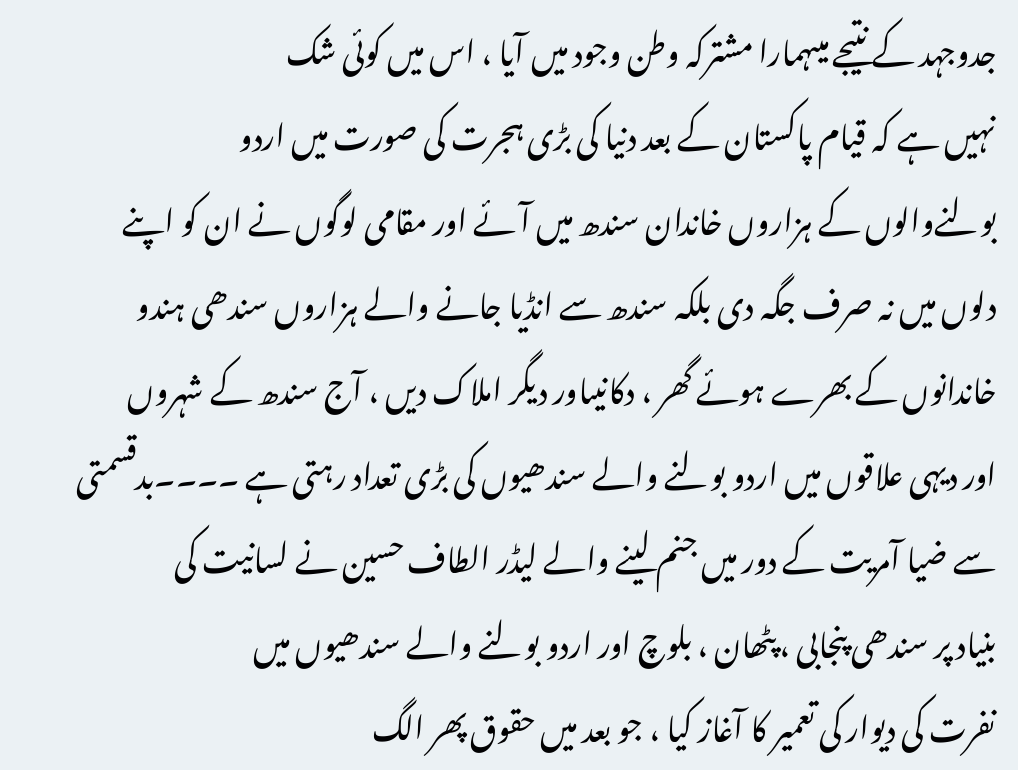جدوجہد کے نتیجے میںہمارا مشترکہ وطن وجود میں آیا ، اس میں کوئی شک
نہیں ہے کہ قیام پاکستان کے بعد دنیا کی بڑی ہجرت کی صورت میں اردو
بولنےوالوں کے ہزاروں خاندان سندھ میں آئے اور مقامی لوگوں نے ان کو اپنے
دلوں میں نہ صرف جگہ دی بلکہ سندھ سے انڈیا جانے والے ہزاروں سندھی ہندو
خاندانوں کے بھرے ہوئے گھر ، دکانیںاور دیگر املاک دیں ، آج سندھ کے شہروں
اور دیہی علاقوں میں اردو بولنے والے سندھیوں کی بڑی تعداد رہتی ہے ۔۔۔۔بدقسمتی
سے ضیا آمریت کے دور میں جنم لینے والے لیڈر الطاف حسین نے لسانیت کی
بنیاد پر سندھی پنجابی ، پٹھان ، بلوچ اور اردو بولنے والے سندھیوں میں
نفرت کی دیوار کی تعمیر کا آغاز کیا ، جو بعد میں حقوق پھر الگ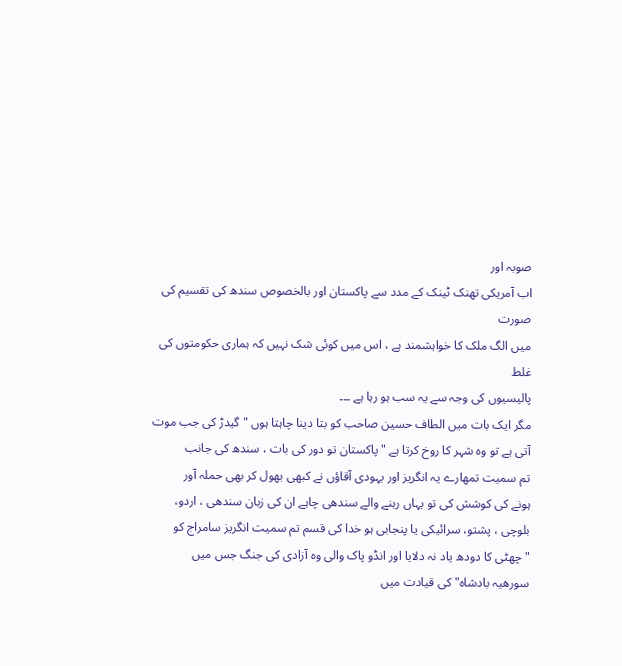صوبہ اور
اب آمریکی تھنک ٹینک کے مدد سے پاکستان اور بالخصوص سندھ کی تقسیم کی صورت
میں الگ ملک کا خواہشمند ہے ، اس میں کوئی شک نہیں کہ ہماری حکومتوں کی غلط
پالیسیوں کی وجہ سے یہ سب ہو رہا ہے ۔۔۔
مگر ایک بات میں الطاف حسین صاحب کو بتا دینا چاہتا ہوں " گیدڑ کی جب موت
آتی ہے تو وہ شہر کا روخ کرتا ہے " پاکستان تو دور کی بات ، سندھ کی جانب
تم سمیت تمھارے یہ انگریز اور یہودی آقاؤں نے کبھی بھول کر بھی حملہ آور
ہونے کی کوشش کی تو یہاں رہنے والے سندھی چاہے ان کی زبان سندھی ، اردو،
بلوچی ، پشتو، سرائیکی یا پنجابی ہو خدا کی قسم تم سمیت انگریز سامراج کو
"چھٹی کا دودھ یاد نہ دلایا اور انڈو پاک والی وہ آزادی کی جنگ جس میں
سورھیہ بادشاہ" کی قیادت میں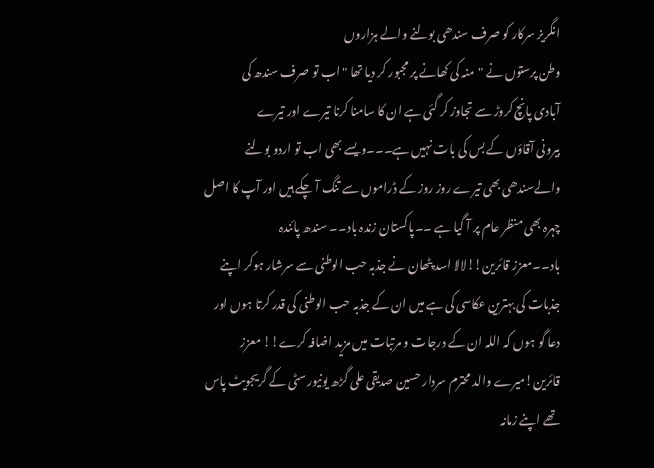انگریز سرکار کو صرف سندھی بولنے والے ہزاروں
وطن پرستوں نے "منہ کی کھانے پر مجبور کر دیا تھا " اب تو صرف سندھ کی
آبادی پانچ کروڑ سے تجاوز کر گئی ہے ان کا سامنا کرنا تیرے اور تیرے
بیرونی آقاؤں کے بس کی بات نہیں ہے۔۔۔ویسے بھی اب تو اردو بولنے
والےسندھی بھی تیرے روز روز کے ڈراموں سے تنگ آ چکے ہیں اور آپ کا اصل
چہرہ بھی منظر عام پر آ گیا ہے ۔۔پاکستان زندہ باد۔۔ سندھ پائندہ
باد۔۔معزز قائرین!!لالا اسد پٹھان نے جذبہ حب الوطنی سے سرشار ہوکر اپنے
جذبات کی بہترین عکاسی کی ہے میں ان کے جذبہ حب الوطنی کی قدر کرتا ہوں اور
دعا گو ہوں کہ اللہ ان کے درجات و مرتبات میں مزید اضافہ کرے!! معزز
قائرین!میرے والد محترم سردار حسین صدیقی علی گڑھ یونیورسٹی کے گریجویٹ پاس
تھے اپنے زمانہ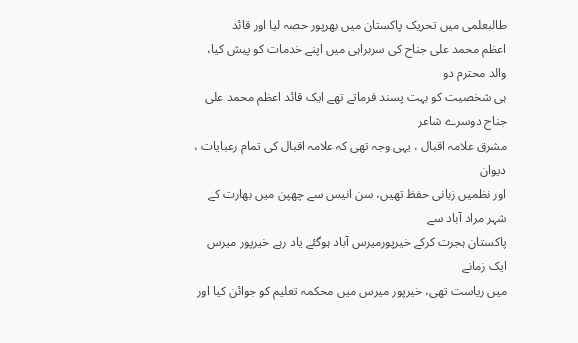طالبعلمی میں تحریک پاکستان میں بھرپور حصہ لیا اور قائد
اعظم محمد علی جناح کی سربراہی میں اپنے خدمات کو پیش کیا، والد محترم دو
ہی شخصیت کو بہت پسند فرماتے تھے ایک قائد اعظم محمد علی جناح دوسرے شاعر
مشرق علامہ اقبال ، یہی وجہ تھی کہ علامہ اقبال کی تمام رعبایات ، دیوان
اور نظمیں زبانی حفظ تھیں، سن انیس سے چھپن میں بھارت کے شہر مراد آباد سے
پاکستان ہجرت کرکے خیرپورمیرس آباد ہوگئے یاد رہے خیرپور میرس ایک زمانے
میں ریاست تھی، خیرپور میرس میں محکمہ تعلیم کو جوائن کیا اور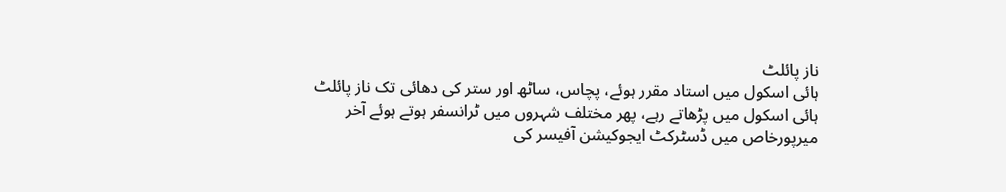ناز پائلٹ
ہائی اسکول میں استاد مقرر ہوئے، پچاس، ساٹھ اور ستر کی دھائی تک ناز پائلٹ
ہائی اسکول میں پڑھاتے رہے، پھر مختلف شہروں میں ٹرانسفر ہوتے ہوئے آخر
میرپورخاص میں ڈسٹرکٹ ایجوکیشن آفیسر کی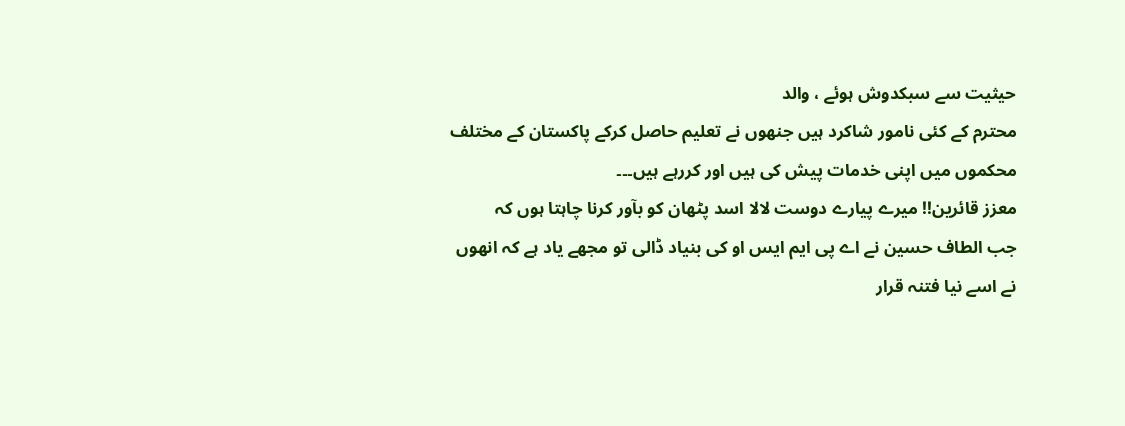حیثیت سے سبکدوش ہوئے ، والد
محترم کے کئی نامور شاکرد ہیں جنھوں نے تعلیم حاصل کرکے پاکستان کے مختلف
محکموں میں اپنی خدمات پیش کی ہیں اور کررہے ہیں۔۔۔
معزز قائرین!! میرے پیارے دوست لالا اسد پٹھان کو بآور کرنا چاہتا ہوں کہ
جب الطاف حسین نے اے پی ایم ایس او کی بنیاد ڈالی تو مجھے یاد ہے کہ انھوں
نے اسے نیا فتنہ قرار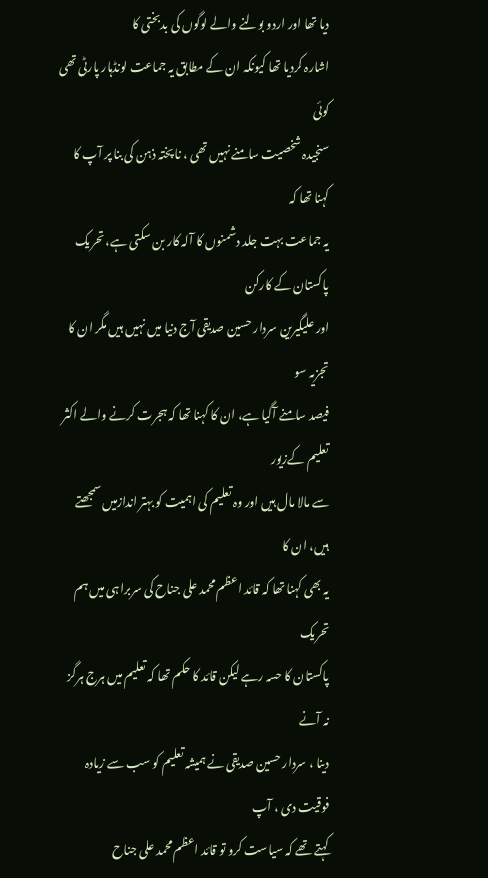دیا تھا اور اردو بولنے والے لوگوں کی بدبختی کا
اشارہ کردیا تھا کیونکہ ان کے مطابق یہ جماعت لونڈہار پارٹی تھی کوئی
سنجیدہ شخصیت سامنے نہیں تھی ، نا پختہ ذہن کی بنا پر آپ کا کہنا تھا کہ
یہ جماعت بہت جلد دشمنوں کا آلہ کار بن سکتی ہے، تحریک پاکستان کے کارکن
اور علیگیرین سردار حسین صدیقی آج دنیا میں نہیں ہیں مگر ان کا تجزیہ سو
فیصد سامنے آگیا ہے، ان کا کہنا تھا کہ ہجرت کرنے والے اکثر تعلیم کےزیور
سے مالا مال ہیں اور وہ تعلیم کی اہمیت کو بہتر اندازمیں سمجھتے ہیں، ان کا
یہ بھی کہنا تھا کہ قائد اعظم محمد علی جناح کی سربراہی میں ہم تحریک
پاکستان کا حسہ رہے لیکن قائد کا حکم تھا کہ تعلیم میں ہرج ہرگز نہ آنے
دینا ، سردار حسین صدیقی نے ہمیشہ تعلیم کو سب سے زیادہ فوقیت دی ، آپ
کہتے تھے کہ سیاست کرو تو قائد اعظم محمد علی جناح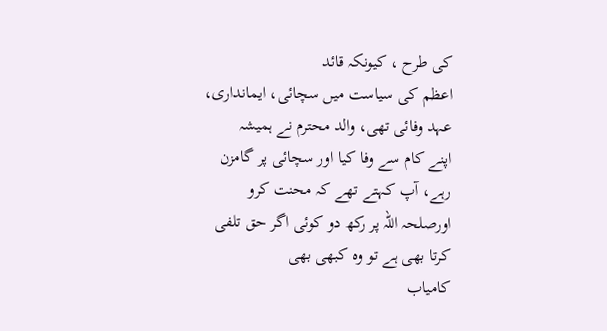کی طرح ، کیونکہ قائد
اعظم کی سیاست میں سچائی، ایمانداری، عہد وفائی تھی، والد محترم نے ہمیشہ
اپنے کام سے وفا کیا اور سچائی پر گامزن رہے، آپ کہتے تھے کہ محنت کرو
اورصلحہ اللہ پر رکھ دو کوئی اگر حق تلفی کرتا بھی ہے تو وہ کبھی بھی
کامیاب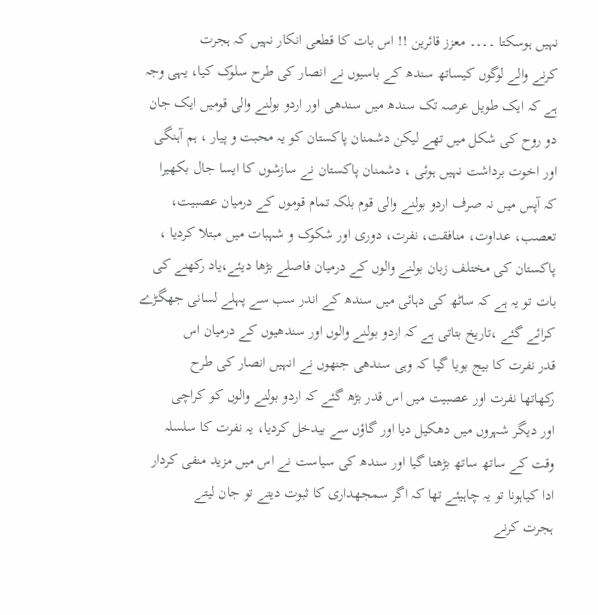نہیں ہوسکتا ۔۔۔۔ معزز قائرین !! اس بات کا قطعی انکار نہیں کہ ہجرت
کرنے والے لوگوں کیساتھ سندھ کے باسیوں نے انصار کی طرح سلوک کیا، یہی وجہ
ہے کہ ایک طویل عرصہ تک سندھ میں سندھی اور اردو بولنے والی قومیں ایک جان
دو روح کی شکل میں تھے لیکن دشمنان پاکستان کو یہ محبت و پیار ، ہم آہنگی
اور اخوت برداشت نہیں ہوئی ، دشمنان پاکستان نے سازشوں کا ایسا جال بکھیرا
کہ آپس میں نہ صرف اردو بولنے والی قوم بلکہ تمام قوموں کے درمیان عصبیت،
تعصب، عداوت، منافقت، نفرت، دوری اور شکوک و شہبات میں مبتلا کردیا ،
پاکستان کی مختلف زبان بولنے والوں کے درمیان فاصلے بڑھا دیئے،یاد رکھنے کی
بات تو یہ ہے کہ ساٹھ کی دہائی میں سندھ کے اندر سب سے پہلے لسانی جھگڑے
کرائے گئے ،تاریخ بتاتی ہے کہ اردو بولنے والوں اور سندھیوں کے درمیان اس
قدر نفرت کا بیج بویا گیا کہ وہی سندھی جنھوں نے انہیں انصار کی طرح
رکھاتھا نفرت اور عصبیت میں اس قدر بڑھ گئے کہ اردو بولنے والوں کو کراچی
اور دیگر شہروں میں دھکیل دیا اور گاؤں سے بیدخل کردیا، یہ نفرت کا سلسلہ
وقت کے ساتھ ساتھ بڑھتا گیا اور سندھ کی سیاست نے اس میں مزید منفی کردار
ادا کیاہونا تو یہ چاہیئے تھا کہ اگر سمجھداری کا ثبوت دیتے تو جان لیتے
ہجرت کرنے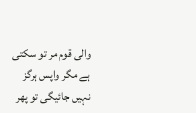والی قوم مر تو سکتی ہے مگر واپس ہرگز نہیں جائیگی تو پھر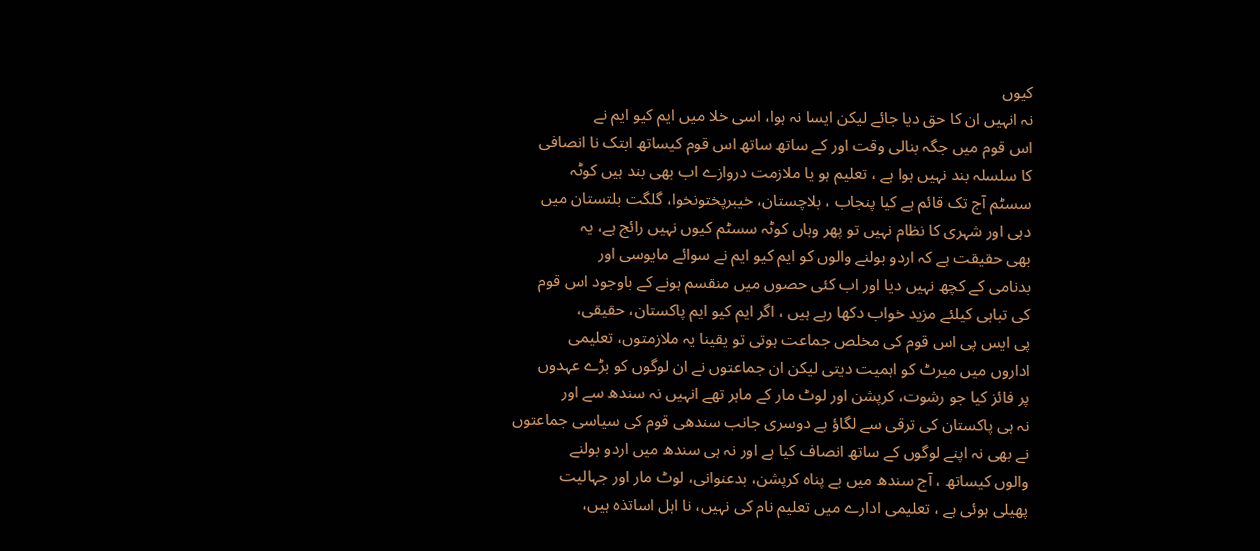کیوں
نہ انہیں ان کا حق دیا جائے لیکن ایسا نہ ہوا، اسی خلا میں ایم کیو ایم نے
اس قوم میں جگہ بنالی وقت اور کے ساتھ ساتھ اس قوم کیساتھ ابتک نا انصافی
کا سلسلہ بند نہیں ہوا ہے ، تعلیم ہو یا ملازمت دروازے اب بھی بند ہیں کوٹہ
سسٹم آج تک قائم ہے کیا پنجاب ، بلاچستان، خیبرپختونخوا، گلگت بلتستان میں
دہی اور شہری کا نظام نہیں تو پھر وہاں کوٹہ سسٹم کیوں نہیں رائج ہے، یہ
بھی حقیقت ہے کہ اردو بولنے والوں کو ایم کیو ایم نے سوائے مایوسی اور
بدنامی کے کچھ نہیں دیا اور اب کئی حصوں میں منقسم ہونے کے باوجود اس قوم
کی تباہی کیلئے مزید خواب دکھا رہے ہیں ، اگر ایم کیو ایم پاکستان، حقیقی،
پی ایس پی اس قوم کی مخلص جماعت ہوتی تو یقینا یہ ملازمتوں، تعلیمی
اداروں میں میرٹ کو اہمیت دیتی لیکن ان جماعتوں نے ان لوگوں کو بڑے عہدوں
پر فائز کیا جو رشوت، کرپشن اور لوٹ مار کے ماہر تھے انہیں نہ سندھ سے اور
نہ ہی پاکستان کی ترقی سے لگاؤ ہے دوسری جانب سندھی قوم کی سیاسی جماعتوں
نے بھی نہ اپنے لوگوں کے ساتھ انصاف کیا ہے اور نہ ہی سندھ میں اردو بولنے
والوں کیساتھ ، آج سندھ میں بے پناہ کرپشن، بدعنوانی، لوٹ مار اور جہالیت
پھیلی ہوئی ہے ، تعلیمی ادارے میں تعلیم نام کی نہیں، نا اہل اساتذہ ہیں،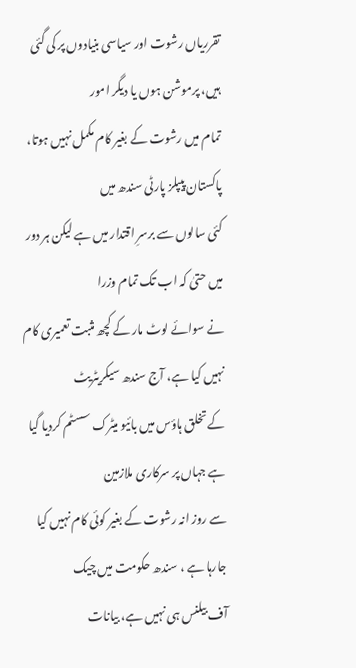تقرریاں رشوت اور سیاسی بنیادوں پر کی گئی ہیں، پرموشن ہوں یا دیگر امور
تمام میں رشوت کے بغیر کام مکمل نہیں ہوتا، پاکستان پیپلز پارٹی سندھ میں
کئی سالوں سے برسرِ اقتدار میں ہے لیکن ہر دور میں حتیٰ کہ اب تک تمام وزرا
نے سوائے لوٹ مار کے کچھ مثبت تعمیری کام نہیں کیا ہے، آج سندھ سیکریٹریٹ
کے تخلق ہاؤس میں بائیو میٹرک سسٹم کردیا گیا ہے جہاں پر سرکاری ملازمین
سے روز انہ رشوت کے بغیر کوئی کام نہیں کیا جارہا ہے ، سندھ حکومت میں چیک
آف بیلنس ہی نہیں ہے، بیانات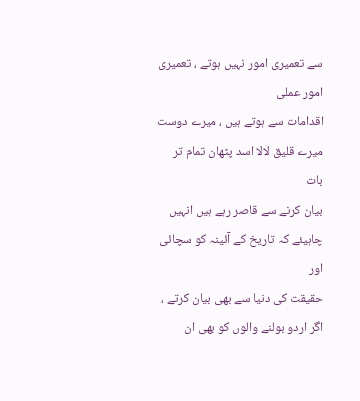سے تعمیری امور نہیں ہوتے ، تعمیری امور عملی
اقدامات سے ہوتے ہیں ، میرے دوست میرے قلیق لالا اسد پٹھان تمام تر بات
بیان کرنے سے قاصر رہے ہیں انہیں چاہیئے کہ تاریخ کے آئینہ کو سچائی اور
حقیقت کی دنیا سے بھی بیان کرتے ، اگر اردو بولنے والوں کو بھی ان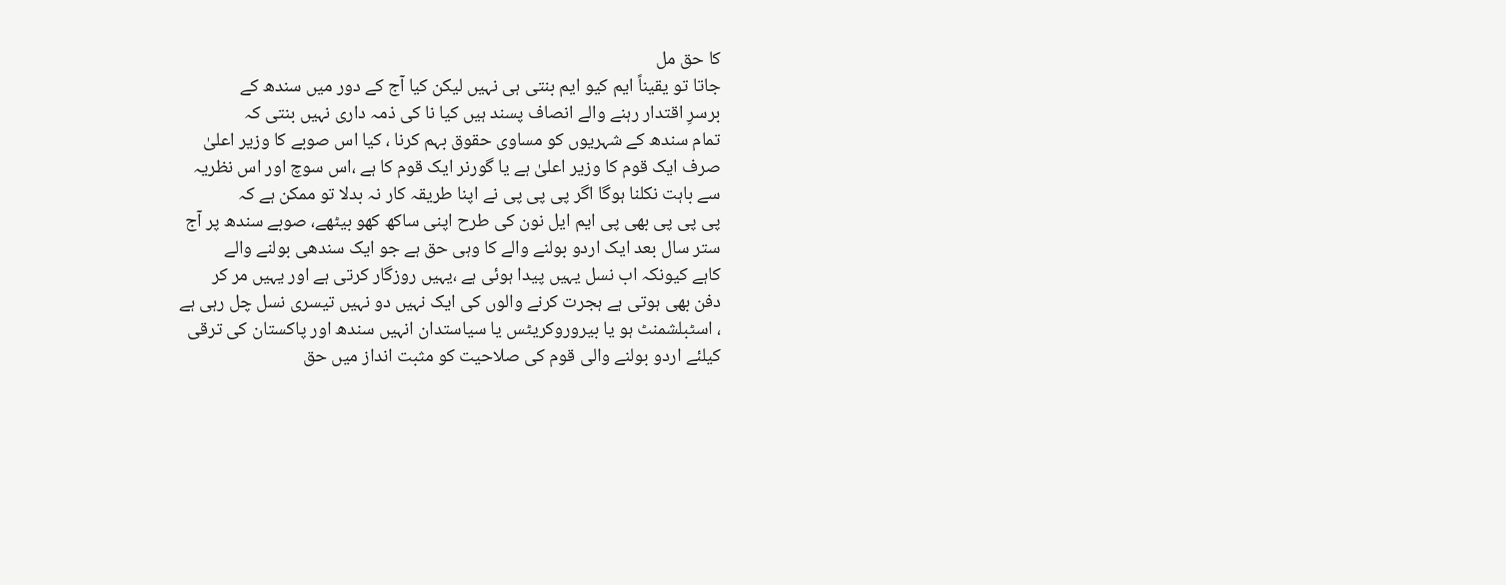کا حق مل
جاتا تو یقیناً ایم کیو ایم بنتی ہی نہیں لیکن کیا آج کے دور میں سندھ کے
برسرِ اقتدار رہنے والے انصاف پسند ہیں کیا نا کی ذمہ داری نہیں بنتی کہ
تمام سندھ کے شہریوں کو مساوی حقوق بہم کرنا ، کیا اس صوبے کا وزیر اعلیٰ
صرف ایک قوم کا وزیر اعلیٰ ہے یا گورنر ایک قوم کا ہے ،اس سوچ اور اس نظریہ
سے باہت نکلنا ہوگا اگر پی پی پی نے اپنا طریقہ کار نہ بدلا تو ممکن ہے کہ
پی پی پی بھی پی ایم ایل نون کی طرح اپنی ساکھ کھو بیٹھے، صوبے سندھ پر آج
ستر سال بعد ایک اردو بولنے والے کا وہی حق ہے جو ایک سندھی بولنے والے
کاہے کیونکہ اب نسل یہیں پیدا ہوئی ہے ،یہیں روزگار کرتی ہے اور یہیں مر کر
دفن بھی ہوتی ہے ہجرت کرنے والوں کی ایک نہیں دو نہیں تیسری نسل چل رہی ہے
، اسٹبلشمنٹ ہو یا بیروروکریٹس یا سیاستدان انہیں سندھ اور پاکستان کی ترقی
کیلئے اردو بولنے والی قوم کی صلاحیت کو مثبت انداز میں حق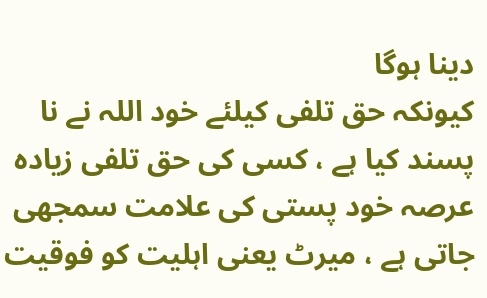دینا ہوگا
کیونکہ حق تلفی کیلئے خود اللہ نے نا پسند کیا ہے ، کسی کی حق تلفی زیادہ
عرصہ خود پستی کی علامت سمجھی جاتی ہے ، میرٹ یعنی اہلیت کو فوقیت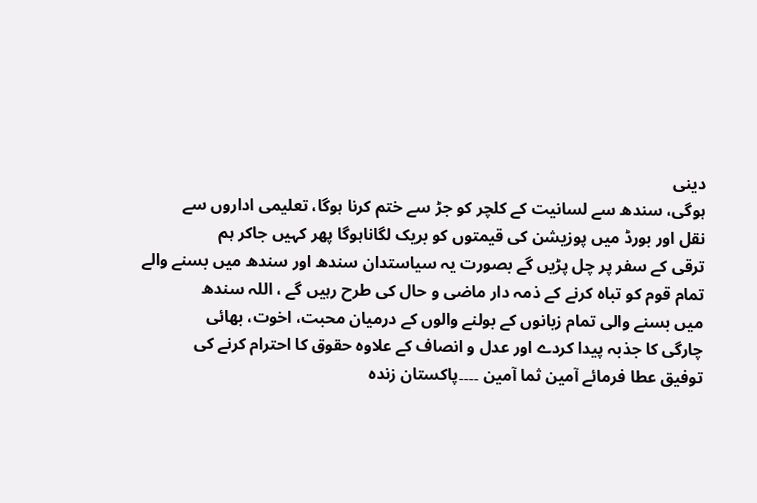دینی
ہوگی، سندھ سے لسانیت کے کلچر کو جڑ سے ختم کرنا ہوگا، تعلیمی اداروں سے
نقل اور بورڈ میں پوزیشن کی قیمتوں کو بریک لگاناہوگا پھر کہیں جاکر ہم
ترقی کے سفر پر چل پڑیں گے بصورت یہ سیاستدان سندھ اور سندھ میں بسنے والے
تمام قوم کو تباہ کرنے کے ذمہ دار ماضی و حال کی طرح رہیں گے ، اللہ سندھ
میں بسنے والی تمام زبانوں کے بولنے والوں کے درمیان محبت، اخوت، بھائی
چارگی کا جذبہ پیدا کردے اور عدل و انصاف کے علاوہ حقوق کا احترام کرنے کی
توفیق عطا فرمائے آمین ثما آمین ۔۔۔۔پاکستان زندہ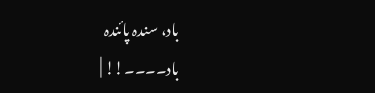باد، سندہ پائندہ
باد۔۔۔۔!! |